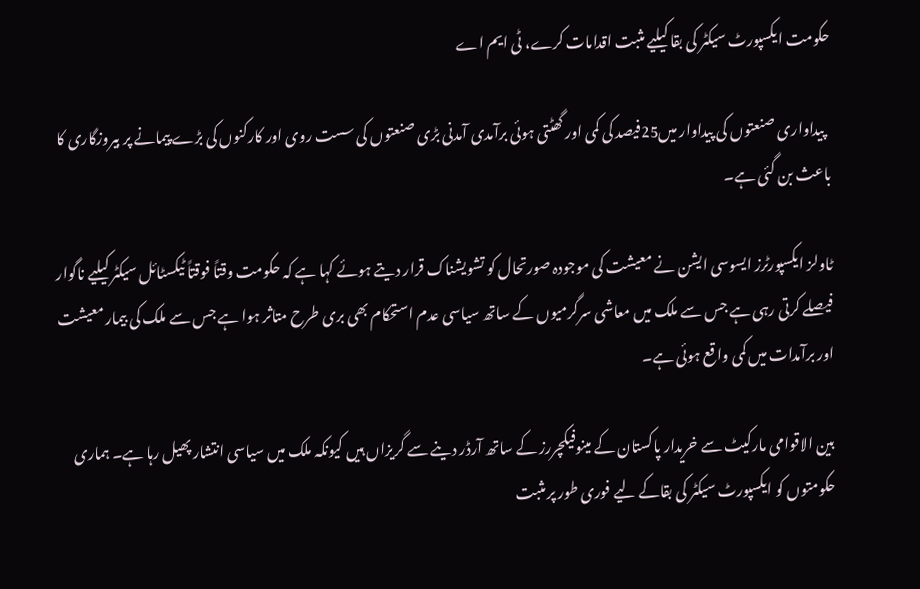حکومت ایکسپورٹ سیکٹر کی بقا کیلیے مثبت اقدامات کرے، ٹی ایم اے

  پیداواری صنعتوں کی پیداوار میں25فیصد کی کمی اور گھٹتی ہوئی برآمدی آمدنی بڑی صنعتوں کی سست روی اور کارکنوں کی بڑے پیمانے پر بیروزگاری کا باعث بن گئی ہے۔

ٹاولز ایکسپورٹرز ایسوسی ایشن نے معیشت کی موجودہ صورتحال کو تشویشناک قرار دیتے ہوئے کہا ہے کہ حکومت وقتاً فوقتاً ٹیکسٹائل سیکٹر کیلیے ناگوار فیصلے کرتی رہی ہے جس سے ملک میں معاشی سرگرمیوں کے ساتھ سیاسی عدم استحکام بھی بری طرح متاثر ہوا ہے جس سے ملک کی بیمار معیشت اور برآمدات میں کمی واقع ہوئی ہے۔

بین الاقوامی مارکیٹ سے خریدار پاکستان کے مینوفیکچررز کے ساتھ آرڈر دینے سے گریزاں ہیں کیونکہ ملک میں سیاسی انتشار پھیل رہا ہے۔ ہماری حکومتوں کو ایکسپورٹ سیکٹر کی بقاکے لیے فوری طور پر مثبت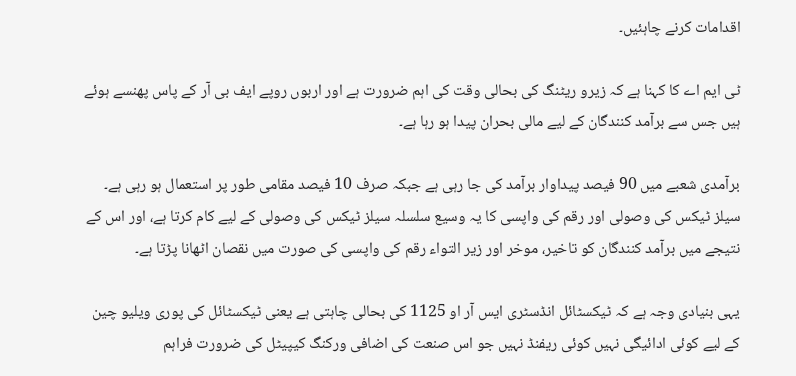اقدامات کرنے چاہئیں۔

ٹی ایم اے کا کہنا ہے کہ زیرو ریٹنگ کی بحالی وقت کی اہم ضرورت ہے اور اربوں روپے ایف بی آر کے پاس پھنسے ہوئے ہیں جس سے برآمد کنندگان کے لیے مالی بحران پیدا ہو رہا ہے۔

برآمدی شعبے میں 90 فیصد پیداوار برآمد کی جا رہی ہے جبکہ صرف 10 فیصد مقامی طور پر استعمال ہو رہی ہے۔ سیلز ٹیکس کی وصولی اور رقم کی واپسی کا یہ وسیع سلسلہ سیلز ٹیکس کی وصولی کے لیے کام کرتا ہے، اور اس کے نتیجے میں برآمد کنندگان کو تاخیر، موخر اور زیر التواء رقم کی واپسی کی صورت میں نقصان اٹھانا پڑتا ہے۔

یہی بنیادی وجہ ہے کہ ٹیکسٹائل انڈسٹری ایس آر او 1125 کی بحالی چاہتی ہے یعنی ٹیکسٹائل کی پوری ویلیو چین کے لیے کوئی ادائیگی نہیں کوئی ریفنڈ نہیں جو اس صنعت کی اضافی ورکنگ کیپیٹل کی ضرورت فراہم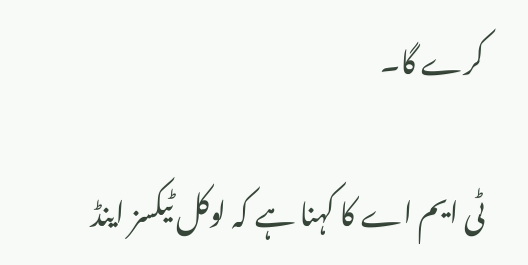کرے گا۔

ٹی ایم اے کا کہنا ہے کہ لوکل ٹیکسز اینڈ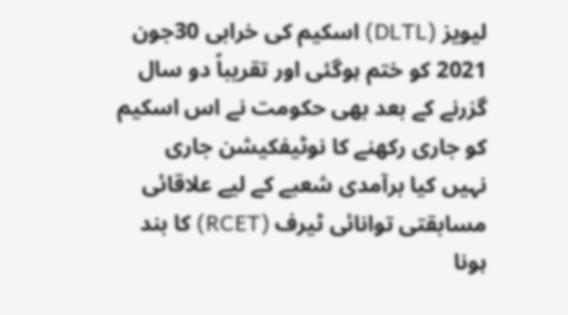لیویز (DLTL) اسکیم کی خرابی 30جون 2021 کو ختم ہوگئی اور تقریباً دو سال گزرنے کے بعد بھی حکومت نے اس اسکیم کو جاری رکھنے کا نوٹیفکیشن جاری نہیں کیا برآمدی شعبے کے لیے علاقائی مسابقتی توانائی ٹیرف (RCET) کا بند ہونا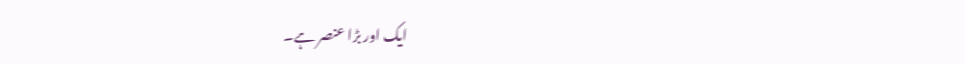ایک اور بڑا عنصر ہے۔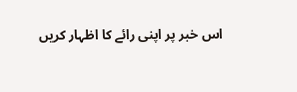اس خبر پر اپنی رائے کا اظہار کریں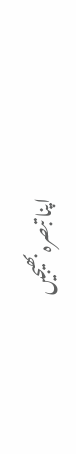اپنا تبصرہ بھیجیں